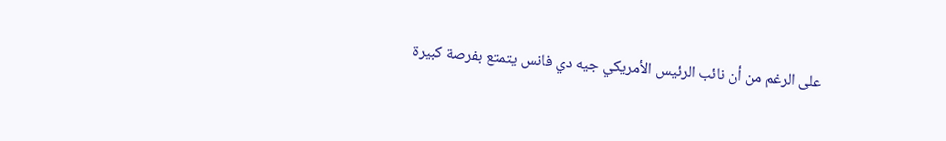على الرغم من أن نائب الرئيس الأمريكي جيه دي فانس يتمتع بفرصة كبيرة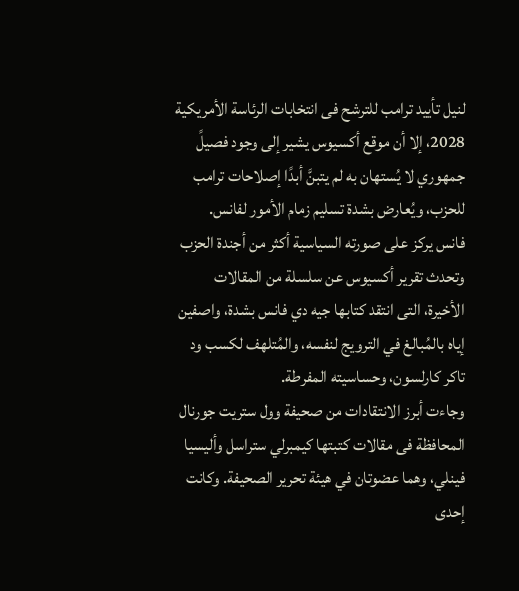لنيل تأييد ترامب للترشح فى انتخابات الرئاسة الأمريكية 2028، إلا أن موقع أكسيوس يشير إلى وجود فصيلً جمهوري لا يُستهان به لم يتبنَّ أبدًا إصلاحات ترامب للحزب، ويُعارض بشدة تسليم زمام الأمور لفانس.
فانس يركز على صورته السياسية أكثر من أجندة الحزب
وتحدث تقرير أكسيوس عن سلسلة من المقالات الأخيرة، التى انتقد كتابها جيه دي فانس بشدة، واصفين إياه بالمُبالغ في الترويج لنفسه، والمُتلهف لكسب ود تاكر كارلسون، وحساسيته المفرطة.
وجاءت أبرز الانتقادات من صحيفة وول ستريت جورنال المحافظة فى مقالات كتبتها كيمبرلي ستراسل وأليسيا فينلي، وهما عضوتان في هيئة تحرير الصحيفة. وكانت إحدى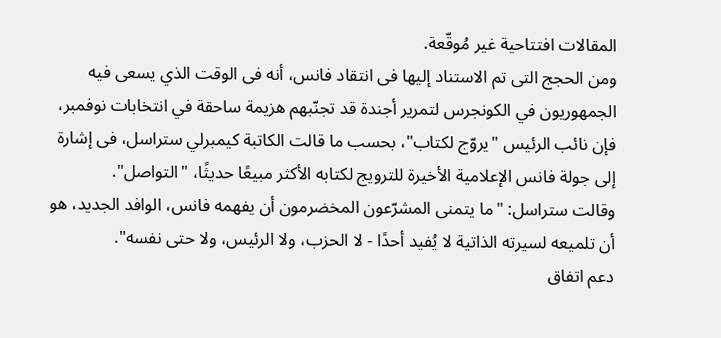المقالات افتتاحية غير مُوقّعة.
ومن الحجج التى تم الاستناد إليها فى انتقاد فانس، أنه فى الوقت الذي يسعى فيه الجمهوريون في الكونجرس لتمرير أجندة قد تجنّبهم هزيمة ساحقة في انتخابات نوفمبر، فإن نائب الرئيس "يروّج لكتاب"، بحسب ما قالت الكاتبة كيمبرلي ستراسل، فى إشارة إلى جولة فانس الإعلامية الأخيرة للترويج لكتابه الأكثر مبيعًا حديثًا، "التواصل".
وقالت ستراسل: "ما يتمنى المشرّعون المخضرمون أن يفهمه فانس، الوافد الجديد، هو أن تلميعه لسيرته الذاتية لا يُفيد أحدًا - لا الحزب، ولا الرئيس، ولا حتى نفسه".
دعم اتفاق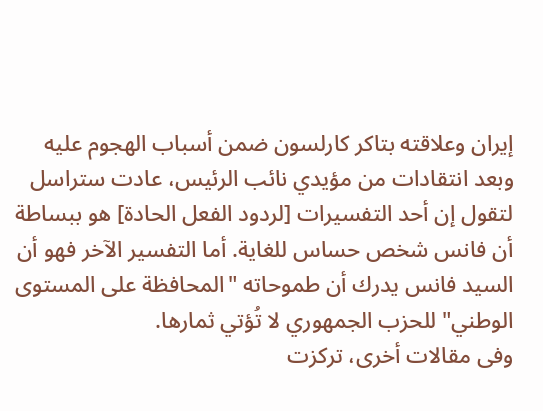إيران وعلاقته بتاكر كارلسون ضمن أسباب الهجوم عليه
وبعد انتقادات من مؤيدي نائب الرئيس، عادت ستراسل لتقول إن أحد التفسيرات [لردود الفعل الحادة] هو ببساطة أن فانس شخص حساس للغاية. أما التفسير الآخر فهو أن السيد فانس يدرك أن طموحاته "المحافظة على المستوى الوطني" للحزب الجمهوري لا تُؤتي ثمارها.
وفى مقالات أخرى، تركزت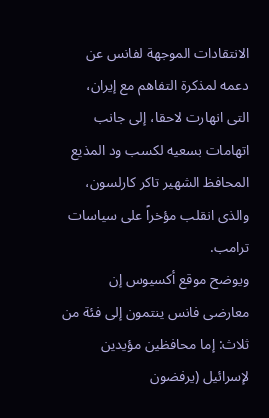الانتقادات الموجهة لفانس عن دعمه لمذكرة التفاهم مع إيران، التى انهارت لاحقا، إلى جانب اتهامات بسعيه لكسب ود المذيع المحافظ الشهير تاكر كارلسون، والذى انقلب مؤخراً على سياسات ترامب.
ويوضح موقع أكسيوس إن معارضى فانس ينتمون إلى فئة من ثلاث: إما محافظين مؤيدين لإسرائيل (يرفضون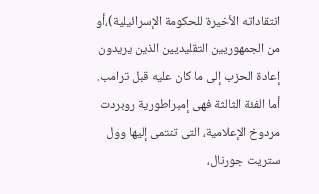انتقاداته الأخيرة للحكومة الإسرائيلية)،أو من الجمهوريين التقليديين الذين يريدون إعادة الحزب إلى ما كان عليه قبل ترامب. أما الفئة الثالثة فهى إمبراطورية روبردت مردوخ الإعلامية، التى تنتمى إليها وول ستريت جورنال،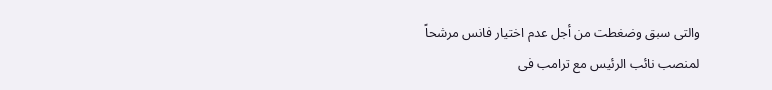والتى سبق وضغطت من أجل عدم اختيار فانس مرشحاً لمنصب نائب الرئيس مع ترامب فى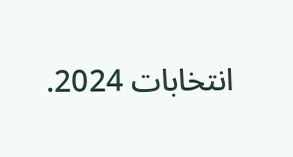انتخابات 2024.